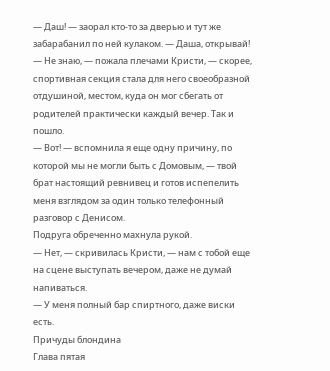— Даш! — заорал кто-то за дверью и тут же забарабанил по ней кулаком. — Даша, открывай!
— Не знаю, — пожала плечами Кристи, — скорее, спортивная секция стала для него своеобразной отдушиной, местом, куда он мог сбегать от родителей практически каждый вечер. Так и пошло.
— Вот! — вспомнила я еще одну причину, по которой мы не могли быть с Домовым, — твой брат настоящий ревнивец и готов испепелить меня взглядом за один только телефонный разговор с Денисом.
Подруга обреченно махнула рукой.
— Нет, — скривилась Кристи, — нам с тобой еще на сцене выступать вечером, даже не думай напиваться.
— У меня полный бар спиртного, даже виски есть.
Причуды блондина
Глава пятая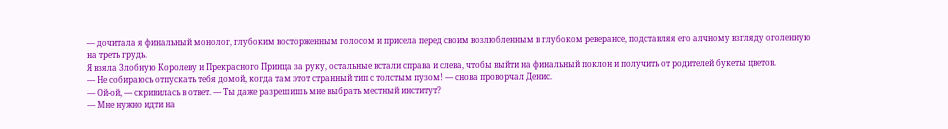— дочитала я финальный монолог, глубоким восторженным голосом и присела перед своим возлюбленным в глубоком реверансе, подставляя его алчному взгляду оголенную на треть грудь.
Я взяла Злобную Королеву и Прекрасного Принца за руку, остальные встали справа и слева, чтобы выйти на финальный поклон и получить от родителей букеты цветов.
— Не собираюсь отпускать тебя домой, когда там этот странный тип с толстым пузом! — снова проворчал Денис.
— Ой-ой, — скривилась в ответ. — Ты даже разрешишь мне выбрать местный институт?
— Мне нужно идти на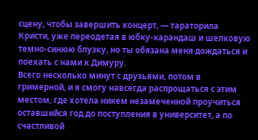сцену, чтобы завершить концерт, — тараторила Кристи, уже переодетая в юбку-карандаш и шелковую темно-синюю блузку, но ты обязана меня дождаться и поехать с нами к Димуру.
Всего несколько минут с друзьями, потом в гримерной, и я смогу навсегда распрощаться с этим местом, где хотела никем незамеченной проучиться оставшийся год до поступления в университет, а по счастливой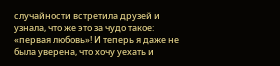случайности встретила друзей и узнала, что же это за чудо такое: «первая любовь»! И теперь я даже не была уверена, что хочу уехать и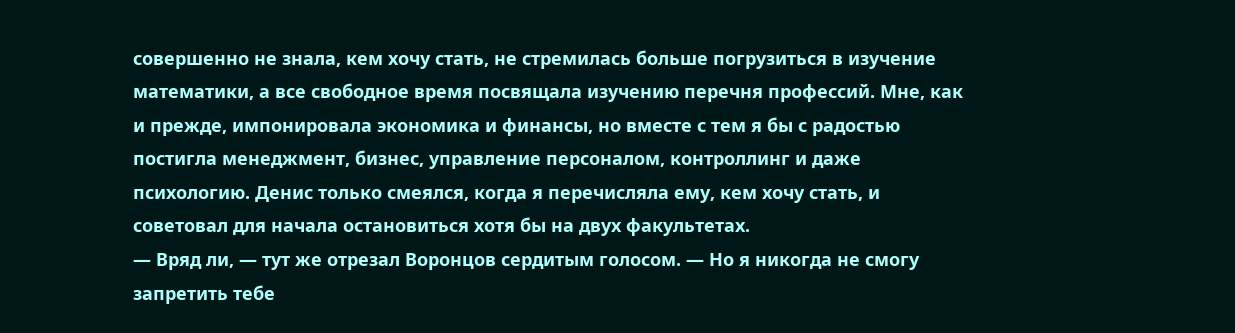совершенно не знала, кем хочу стать, не стремилась больше погрузиться в изучение математики, а все свободное время посвящала изучению перечня профессий. Мне, как и прежде, импонировала экономика и финансы, но вместе с тем я бы с радостью постигла менеджмент, бизнес, управление персоналом, контроллинг и даже психологию. Денис только смеялся, когда я перечисляла ему, кем хочу стать, и советовал для начала остановиться хотя бы на двух факультетах.
— Вряд ли, — тут же отрезал Воронцов сердитым голосом. — Но я никогда не смогу запретить тебе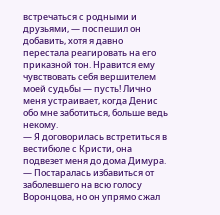встречаться с родными и друзьями, — поспешил он добавить, хотя я давно перестала реагировать на его приказной тон. Нравится ему чувствовать себя вершителем моей судьбы — пусть! Лично меня устраивает, когда Денис обо мне заботиться, больше ведь некому.
— Я договорилась встретиться в вестибюле с Кристи, она подвезет меня до дома Димура. — Постаралась избавиться от заболевшего на всю голосу Воронцова, но он упрямо сжал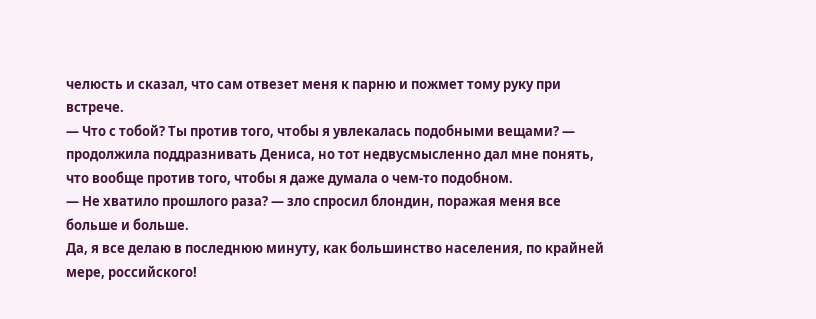челюсть и сказал, что сам отвезет меня к парню и пожмет тому руку при встрече.
— Что с тобой? Ты против того, чтобы я увлекалась подобными вещами? — продолжила поддразнивать Дениса, но тот недвусмысленно дал мне понять, что вообще против того, чтобы я даже думала о чем-то подобном.
— Не хватило прошлого раза? — зло спросил блондин, поражая меня все больше и больше.
Да, я все делаю в последнюю минуту, как большинство населения, по крайней мере, российского!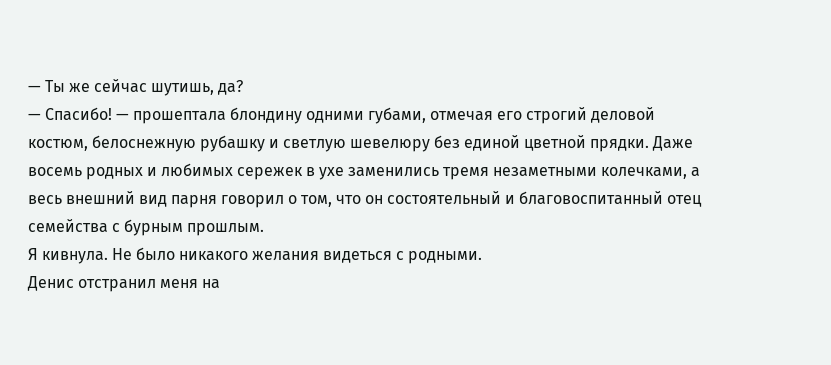— Ты же сейчас шутишь, да?
— Спасибо! — прошептала блондину одними губами, отмечая его строгий деловой костюм, белоснежную рубашку и светлую шевелюру без единой цветной прядки. Даже восемь родных и любимых сережек в ухе заменились тремя незаметными колечками, а весь внешний вид парня говорил о том, что он состоятельный и благовоспитанный отец семейства с бурным прошлым.
Я кивнула. Не было никакого желания видеться с родными.
Денис отстранил меня на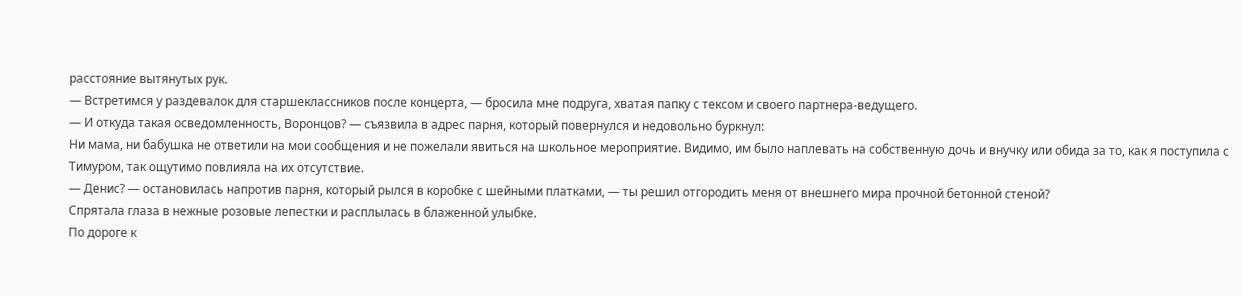расстояние вытянутых рук.
— Встретимся у раздевалок для старшеклассников после концерта, — бросила мне подруга, хватая папку с тексом и своего партнера-ведущего.
— И откуда такая осведомленность, Воронцов? — съязвила в адрес парня, который повернулся и недовольно буркнул:
Ни мама, ни бабушка не ответили на мои сообщения и не пожелали явиться на школьное мероприятие. Видимо, им было наплевать на собственную дочь и внучку или обида за то, как я поступила с Тимуром, так ощутимо повлияла на их отсутствие.
— Денис? — остановилась напротив парня, который рылся в коробке с шейными платками, — ты решил отгородить меня от внешнего мира прочной бетонной стеной?
Спрятала глаза в нежные розовые лепестки и расплылась в блаженной улыбке.
По дороге к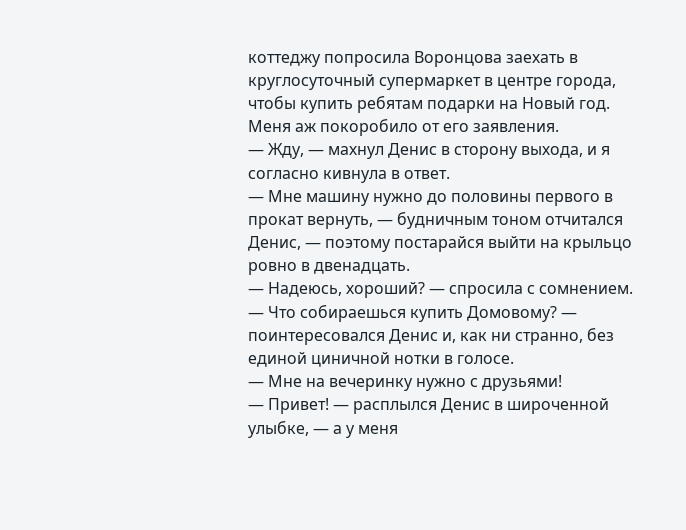коттеджу попросила Воронцова заехать в круглосуточный супермаркет в центре города, чтобы купить ребятам подарки на Новый год.
Меня аж покоробило от его заявления.
— Жду, — махнул Денис в сторону выхода, и я согласно кивнула в ответ.
— Мне машину нужно до половины первого в прокат вернуть, — будничным тоном отчитался Денис, — поэтому постарайся выйти на крыльцо ровно в двенадцать.
— Надеюсь, хороший? — спросила с сомнением.
— Что собираешься купить Домовому? — поинтересовался Денис и, как ни странно, без единой циничной нотки в голосе.
— Мне на вечеринку нужно с друзьями!
— Привет! — расплылся Денис в широченной улыбке, — а у меня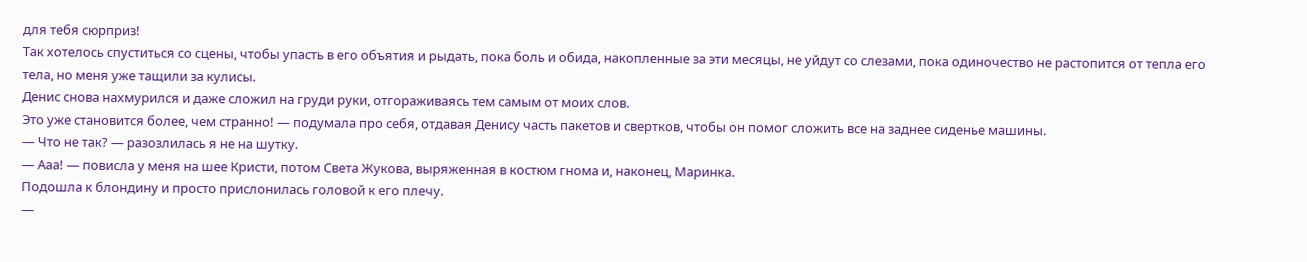для тебя сюрприз!
Так хотелось спуститься со сцены, чтобы упасть в его объятия и рыдать, пока боль и обида, накопленные за эти месяцы, не уйдут со слезами, пока одиночество не растопится от тепла его тела, но меня уже тащили за кулисы.
Денис снова нахмурился и даже сложил на груди руки, отгораживаясь тем самым от моих слов.
Это уже становится более, чем странно! — подумала про себя, отдавая Денису часть пакетов и свертков, чтобы он помог сложить все на заднее сиденье машины.
— Что не так? — разозлилась я не на шутку.
— Ааа! — повисла у меня на шее Кристи, потом Света Жукова, выряженная в костюм гнома и, наконец, Маринка.
Подошла к блондину и просто прислонилась головой к его плечу.
—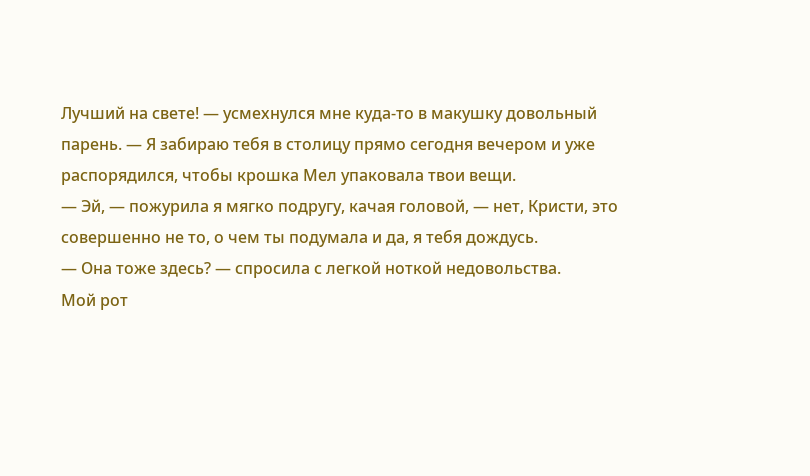Лучший на свете! — усмехнулся мне куда-то в макушку довольный парень. — Я забираю тебя в столицу прямо сегодня вечером и уже распорядился, чтобы крошка Мел упаковала твои вещи.
— Эй, — пожурила я мягко подругу, качая головой, — нет, Кристи, это совершенно не то, о чем ты подумала и да, я тебя дождусь.
— Она тоже здесь? — спросила с легкой ноткой недовольства.
Мой рот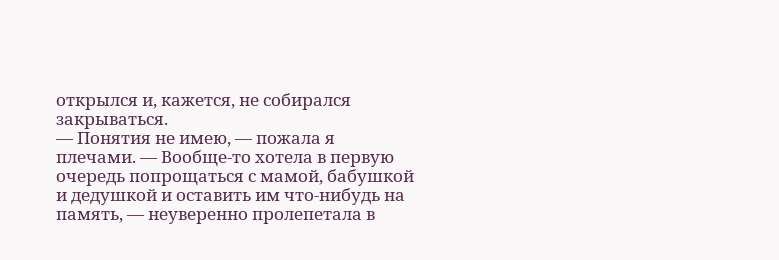открылся и, кажется, не собирался закрываться.
— Понятия не имею, — пожала я плечами. — Вообще-то хотела в первую очередь попрощаться с мамой, бабушкой и дедушкой и оставить им что-нибудь на память, — неуверенно пролепетала в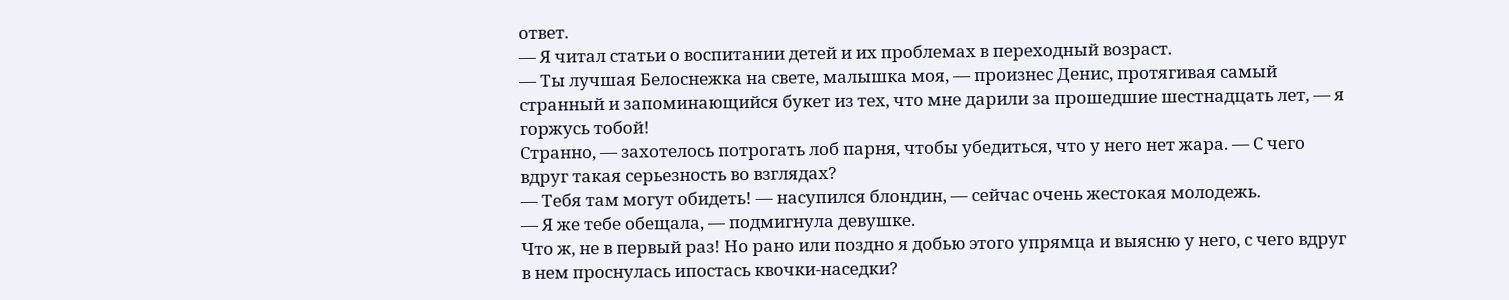ответ.
— Я читал статьи о воспитании детей и их проблемах в переходный возраст.
— Ты лучшая Белоснежка на свете, малышка моя, — произнес Денис, протягивая самый странный и запоминающийся букет из тех, что мне дарили за прошедшие шестнадцать лет, — я горжусь тобой!
Странно, — захотелось потрогать лоб парня, чтобы убедиться, что у него нет жара. — С чего вдруг такая серьезность во взглядах?
— Тебя там могут обидеть! — насупился блондин, — сейчас очень жестокая молодежь.
— Я же тебе обещала, — подмигнула девушке.
Что ж, не в первый раз! Но рано или поздно я добью этого упрямца и выясню у него, с чего вдруг в нем проснулась ипостась квочки-наседки?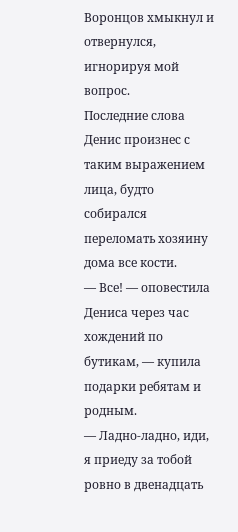Воронцов хмыкнул и отвернулся, игнорируя мой вопрос.
Последние слова Денис произнес с таким выражением лица, будто собирался переломать хозяину дома все кости.
— Все! — оповестила Дениса через час хождений по бутикам, — купила подарки ребятам и родным.
— Ладно-ладно, иди, я приеду за тобой ровно в двенадцать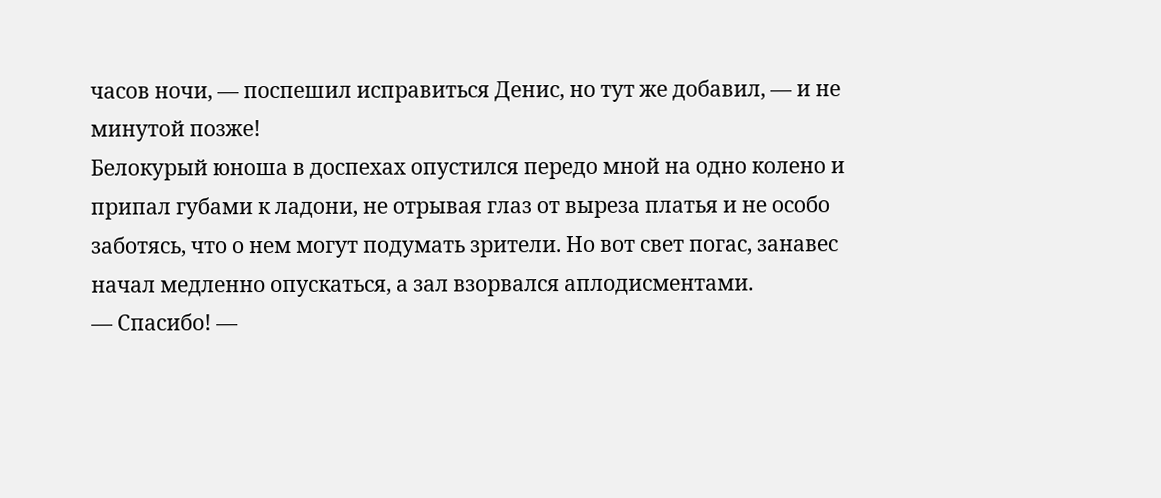часов ночи, — поспешил исправиться Денис, но тут же добавил, — и не минутой позже!
Белокурый юноша в доспехах опустился передо мной на одно колено и припал губами к ладони, не отрывая глаз от выреза платья и не особо заботясь, что о нем могут подумать зрители. Но вот свет погас, занавес начал медленно опускаться, а зал взорвался аплодисментами.
— Спасибо! —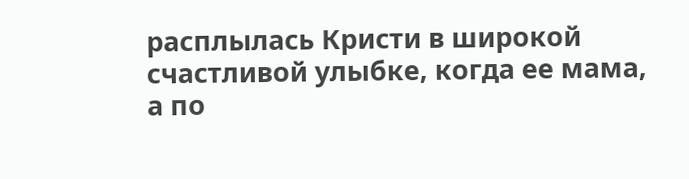расплылась Кристи в широкой счастливой улыбке, когда ее мама, а по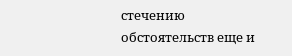стечению обстоятельств еще и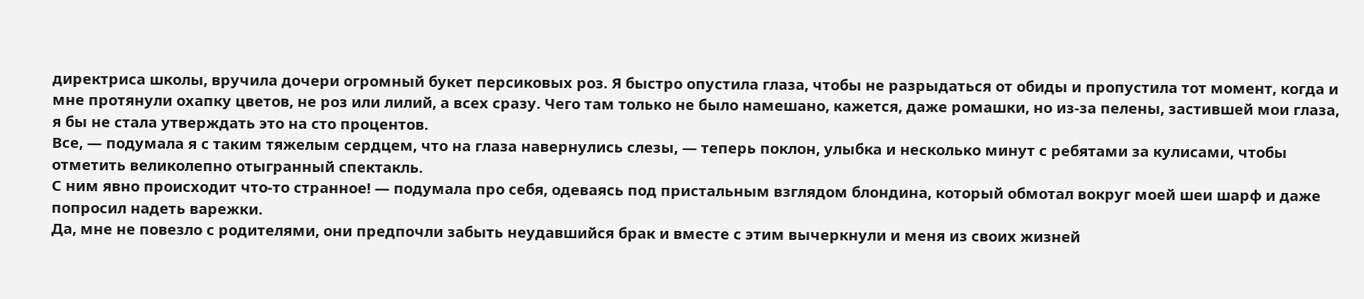директриса школы, вручила дочери огромный букет персиковых роз. Я быстро опустила глаза, чтобы не разрыдаться от обиды и пропустила тот момент, когда и мне протянули охапку цветов, не роз или лилий, а всех сразу. Чего там только не было намешано, кажется, даже ромашки, но из-за пелены, застившей мои глаза, я бы не стала утверждать это на сто процентов.
Все, — подумала я с таким тяжелым сердцем, что на глаза навернулись слезы, — теперь поклон, улыбка и несколько минут с ребятами за кулисами, чтобы отметить великолепно отыгранный спектакль.
С ним явно происходит что-то странное! — подумала про себя, одеваясь под пристальным взглядом блондина, который обмотал вокруг моей шеи шарф и даже попросил надеть варежки.
Да, мне не повезло с родителями, они предпочли забыть неудавшийся брак и вместе с этим вычеркнули и меня из своих жизней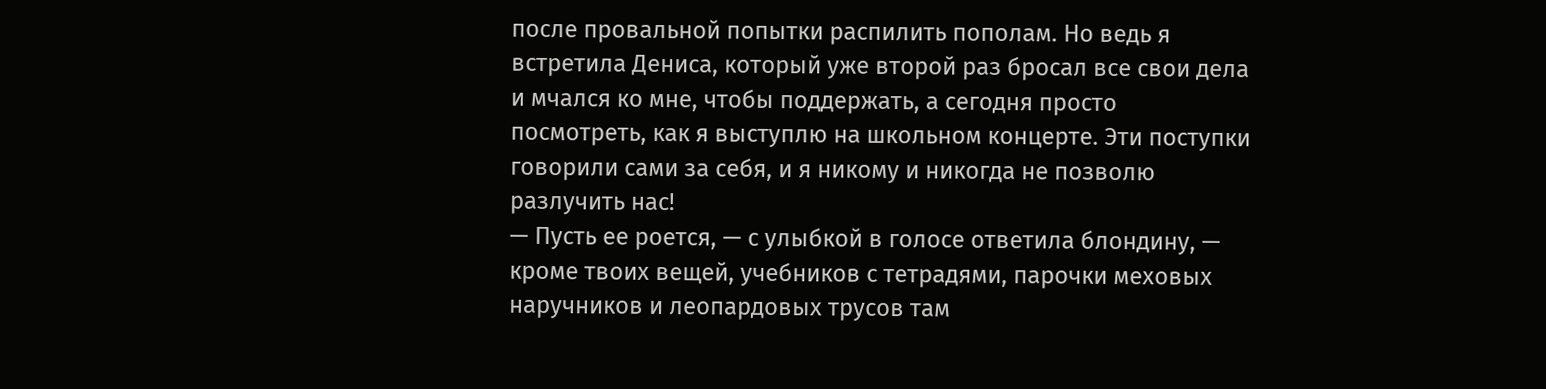после провальной попытки распилить пополам. Но ведь я встретила Дениса, который уже второй раз бросал все свои дела и мчался ко мне, чтобы поддержать, а сегодня просто посмотреть, как я выступлю на школьном концерте. Эти поступки говорили сами за себя, и я никому и никогда не позволю разлучить нас!
— Пусть ее роется, — с улыбкой в голосе ответила блондину, — кроме твоих вещей, учебников с тетрадями, парочки меховых наручников и леопардовых трусов там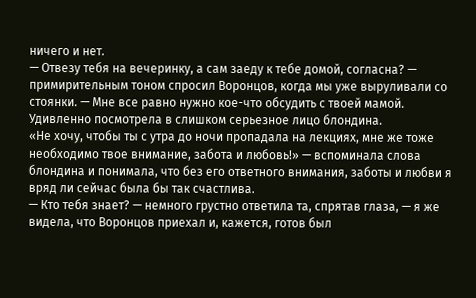ничего и нет.
— Отвезу тебя на вечеринку, а сам заеду к тебе домой, согласна? — примирительным тоном спросил Воронцов, когда мы уже выруливали со стоянки. — Мне все равно нужно кое-что обсудить с твоей мамой.
Удивленно посмотрела в слишком серьезное лицо блондина.
«Не хочу, чтобы ты с утра до ночи пропадала на лекциях, мне же тоже необходимо твое внимание, забота и любовь!» — вспоминала слова блондина и понимала, что без его ответного внимания, заботы и любви я вряд ли сейчас была бы так счастлива.
— Кто тебя знает? — немного грустно ответила та, спрятав глаза, — я же видела, что Воронцов приехал и, кажется, готов был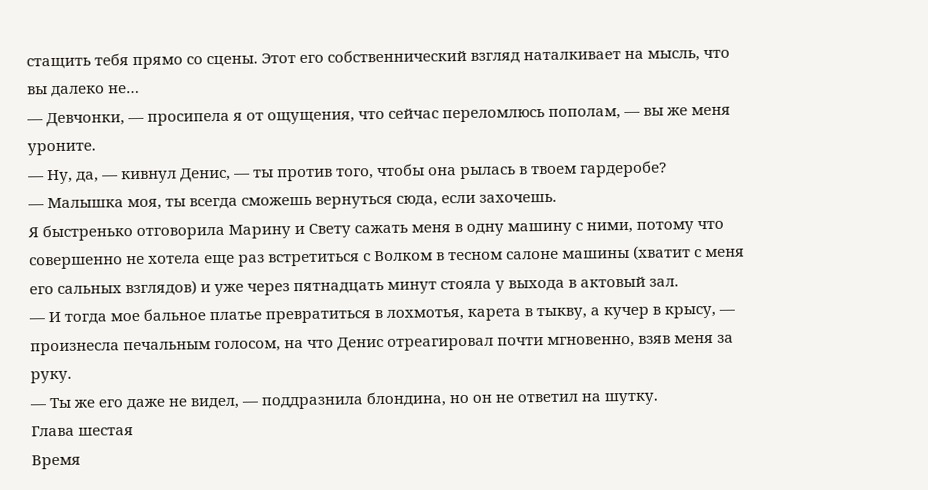стащить тебя прямо со сцены. Этот его собственнический взгляд наталкивает на мысль, что вы далеко не…
— Девчонки, — просипела я от ощущения, что сейчас переломлюсь пополам, — вы же меня уроните.
— Ну, да, — кивнул Денис, — ты против того, чтобы она рылась в твоем гардеробе?
— Малышка моя, ты всегда сможешь вернуться сюда, если захочешь.
Я быстренько отговорила Марину и Свету сажать меня в одну машину с ними, потому что совершенно не хотела еще раз встретиться с Волком в тесном салоне машины (хватит с меня его сальных взглядов) и уже через пятнадцать минут стояла у выхода в актовый зал.
— И тогда мое бальное платье превратиться в лохмотья, карета в тыкву, а кучер в крысу, — произнесла печальным голосом, на что Денис отреагировал почти мгновенно, взяв меня за руку.
— Ты же его даже не видел, — поддразнила блондина, но он не ответил на шутку.
Глава шестая
Время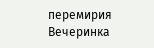перемирия
Вечеринка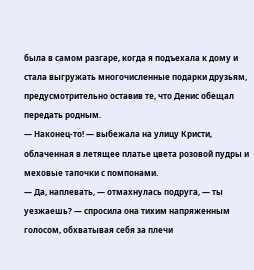была в самом разгаре, когда я подъехала к дому и стала выгружать многочисленные подарки друзьям, предусмотрительно оставив те, что Денис обещал передать родным.
— Наконец-то! — выбежала на улицу Кристи, облаченная в летящее платье цвета розовой пудры и меховые тапочки с помпонами.
— Да, наплевать, — отмахнулась подруга, — ты уезжаешь? — спросила она тихим напряженным голосом, обхватывая себя за плечи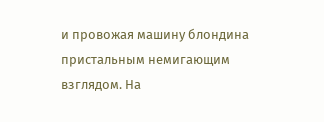и провожая машину блондина пристальным немигающим взглядом. На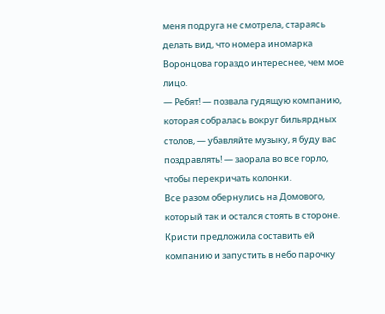меня подруга не смотрела, стараясь делать вид, что номера иномарка Воронцова гораздо интереснее, чем мое лицо.
— Ребят! — позвала гудящую компанию, которая собралась вокруг бильярдных столов, — убавляйте музыку, я буду вас поздравлять! — заорала во все горло, чтобы перекричать колонки.
Все разом обернулись на Домового, который так и остался стоять в стороне. Кристи предложила составить ей компанию и запустить в небо парочку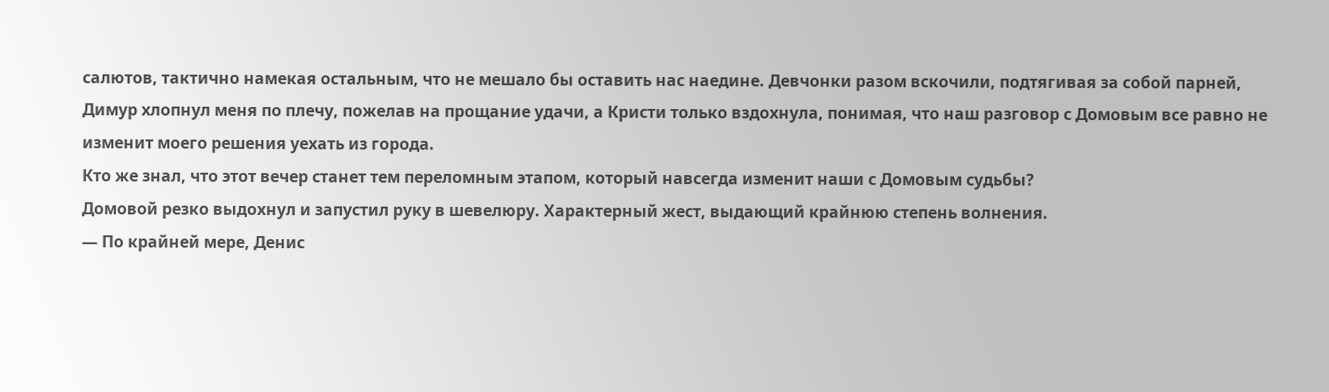салютов, тактично намекая остальным, что не мешало бы оставить нас наедине. Девчонки разом вскочили, подтягивая за собой парней, Димур хлопнул меня по плечу, пожелав на прощание удачи, а Кристи только вздохнула, понимая, что наш разговор с Домовым все равно не изменит моего решения уехать из города.
Кто же знал, что этот вечер станет тем переломным этапом, который навсегда изменит наши с Домовым судьбы?
Домовой резко выдохнул и запустил руку в шевелюру. Характерный жест, выдающий крайнюю степень волнения.
— По крайней мере, Денис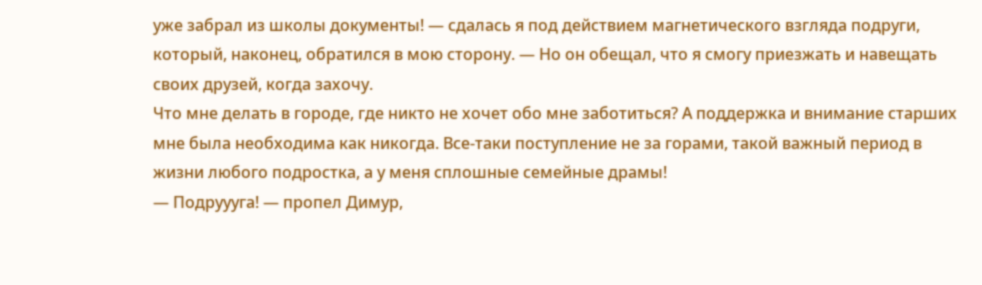уже забрал из школы документы! — сдалась я под действием магнетического взгляда подруги, который, наконец, обратился в мою сторону. — Но он обещал, что я смогу приезжать и навещать своих друзей, когда захочу.
Что мне делать в городе, где никто не хочет обо мне заботиться? А поддержка и внимание старших мне была необходима как никогда. Все-таки поступление не за горами, такой важный период в жизни любого подростка, а у меня сплошные семейные драмы!
— Подруууга! — пропел Димур,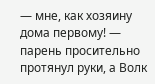— мне, как хозяину дома первому! — парень просительно протянул руки, а Волк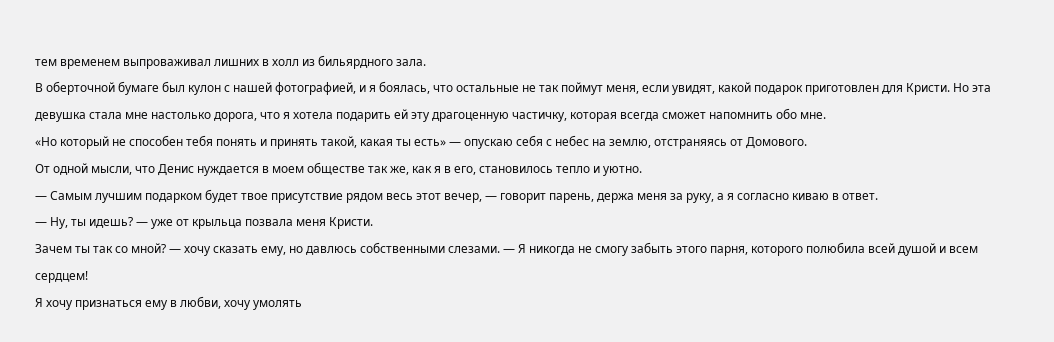тем временем выпроваживал лишних в холл из бильярдного зала.
В оберточной бумаге был кулон с нашей фотографией, и я боялась, что остальные не так поймут меня, если увидят, какой подарок приготовлен для Кристи. Но эта девушка стала мне настолько дорога, что я хотела подарить ей эту драгоценную частичку, которая всегда сможет напомнить обо мне.
«Но который не способен тебя понять и принять такой, какая ты есть» — опускаю себя с небес на землю, отстраняясь от Домового.
От одной мысли, что Денис нуждается в моем обществе так же, как я в его, становилось тепло и уютно.
— Самым лучшим подарком будет твое присутствие рядом весь этот вечер, — говорит парень, держа меня за руку, а я согласно киваю в ответ.
— Ну, ты идешь? — уже от крыльца позвала меня Кристи.
Зачем ты так со мной? — хочу сказать ему, но давлюсь собственными слезами. — Я никогда не смогу забыть этого парня, которого полюбила всей душой и всем сердцем!
Я хочу признаться ему в любви, хочу умолять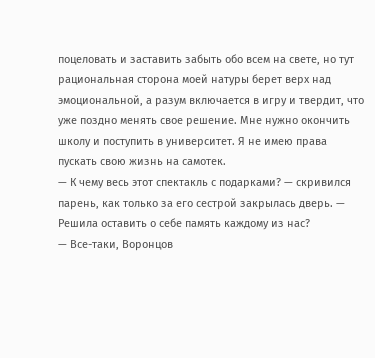поцеловать и заставить забыть обо всем на свете, но тут рациональная сторона моей натуры берет верх над эмоциональной, а разум включается в игру и твердит, что уже поздно менять свое решение. Мне нужно окончить школу и поступить в университет. Я не имею права пускать свою жизнь на самотек.
— К чему весь этот спектакль с подарками? — скривился парень, как только за его сестрой закрылась дверь. — Решила оставить о себе память каждому из нас?
— Все-таки, Воронцов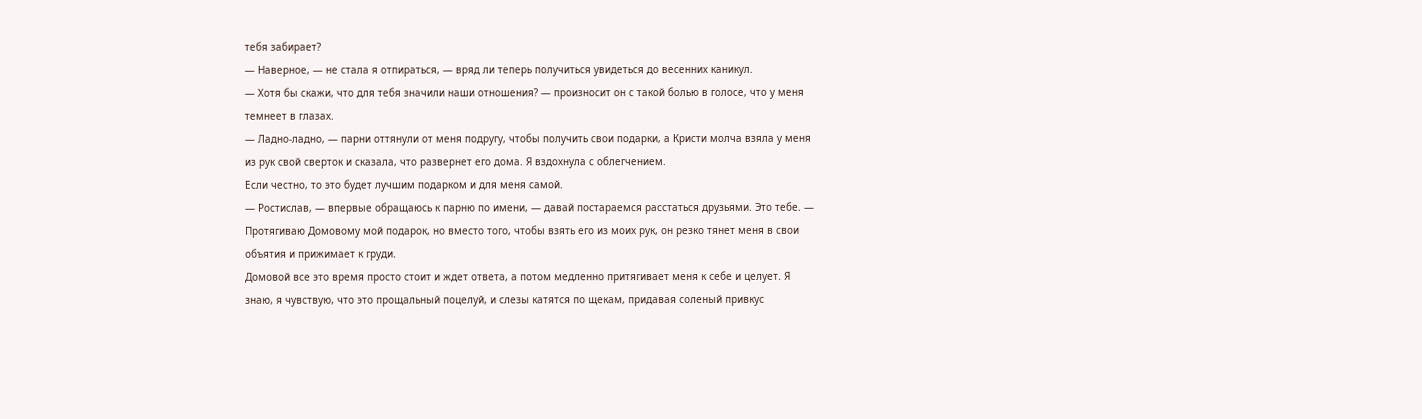тебя забирает?
— Наверное, — не стала я отпираться, — вряд ли теперь получиться увидеться до весенних каникул.
— Хотя бы скажи, что для тебя значили наши отношения? — произносит он с такой болью в голосе, что у меня темнеет в глазах.
— Ладно-ладно, — парни оттянули от меня подругу, чтобы получить свои подарки, а Кристи молча взяла у меня из рук свой сверток и сказала, что развернет его дома. Я вздохнула с облегчением.
Если честно, то это будет лучшим подарком и для меня самой.
— Ростислав, — впервые обращаюсь к парню по имени, — давай постараемся расстаться друзьями. Это тебе. — Протягиваю Домовому мой подарок, но вместо того, чтобы взять его из моих рук, он резко тянет меня в свои объятия и прижимает к груди.
Домовой все это время просто стоит и ждет ответа, а потом медленно притягивает меня к себе и целует. Я знаю, я чувствую, что это прощальный поцелуй, и слезы катятся по щекам, придавая соленый привкус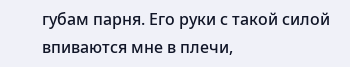губам парня. Его руки с такой силой впиваются мне в плечи,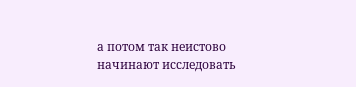а потом так неистово начинают исследовать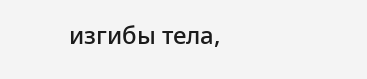изгибы тела,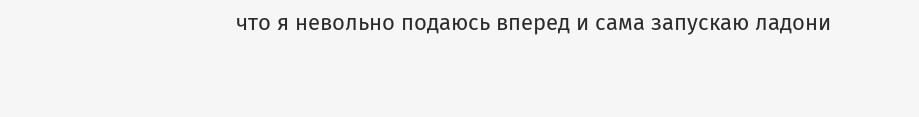что я невольно подаюсь вперед и сама запускаю ладони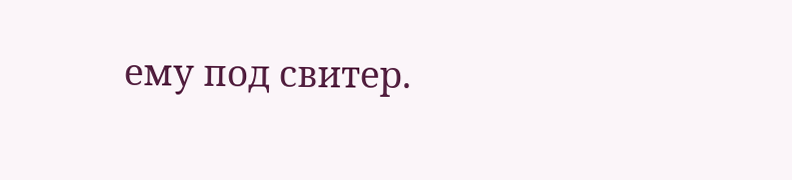ему под свитер.